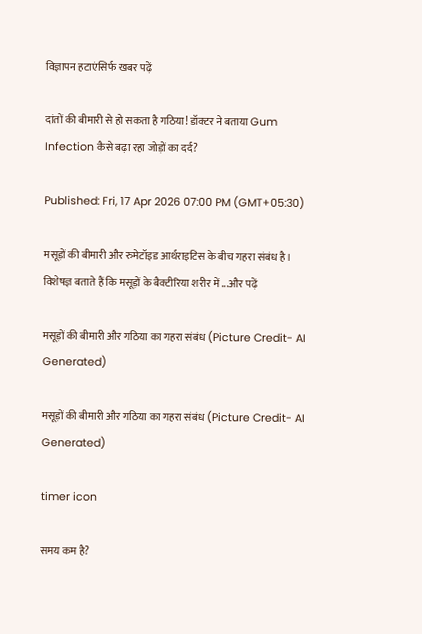विज्ञापन हटाएंसिर्फ खबर पढ़ें

दांतों की बीमारी से हो सकता है गठिया! डॉक्टर ने बताया Gum Infection कैसे बढ़ा रहा जोड़ों का दर्द?

Published: Fri, 17 Apr 2026 07:00 PM (GMT+05:30)

मसूड़ों की बीमारी और रुमेटॉइड आर्थराइटिस के बीच गहरा संबंध है। विशेषज्ञ बताते हैं कि मसूड़ों के बैक्टीरिया शरीर में ...और पढ़ें

मसूड़ों की बीमारी और गठिया का गहरा संबंध (Picture Credit- AI Generated)

मसूड़ों की बीमारी और गठिया का गहरा संबंध (Picture Credit- AI Generated)

timer icon

समय कम है?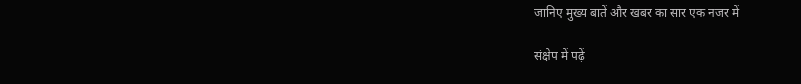जानिए मुख्य बातें और खबर का सार एक नजर में

संक्षेप में पढ़ें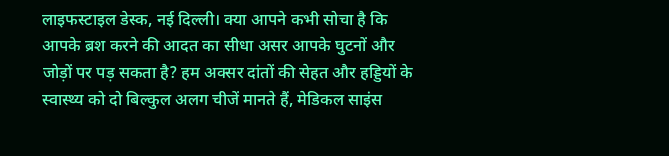लाइफस्टाइल डेस्क, नई दिल्ली। क्या आपने कभी सोचा है कि आपके ब्रश करने की आदत का सीधा असर आपके घुटनों और जोड़ों पर पड़ सकता है? हम अक्सर दांतों की सेहत और हड्डियों के स्वास्थ्य को दो बिल्कुल अलग चीजें मानते हैं, मेडिकल साइंस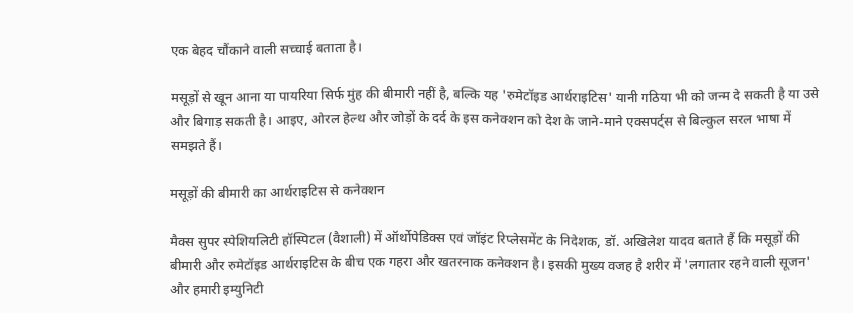एक बेहद चौंकाने वाली सच्चाई बताता है।

मसूड़ों से खून आना या पायरिया सिर्फ मुंह की बीमारी नहीं है, बल्कि यह 'रुमेटॉइड आर्थराइटिस' यानी गठिया भी को जन्म दे सकती है या उसे और बिगाड़ सकती है। आइए, ओरल हेल्थ और जोड़ों के दर्द के इस कनेक्शन को देश के जाने-माने एक्सपर्ट्स से बिल्कुल सरल भाषा में समझते हैं।

मसूड़ों की बीमारी का आर्थराइटिस से कनेक्शन

मैक्स सुपर स्पेशियलिटी हॉस्पिटल (वैशाली) में ऑर्थोपेडिक्स एवं जॉइंट रिप्लेसमेंट के निदेशक, डॉ. अखिलेश यादव बताते हैं कि मसूड़ों की बीमारी और रुमेटॉइड आर्थराइटिस के बीच एक गहरा और खतरनाक कनेक्शन है। इसकी मुख्य वजह है शरीर में 'लगातार रहने वाली सूजन' और हमारी इम्युनिटी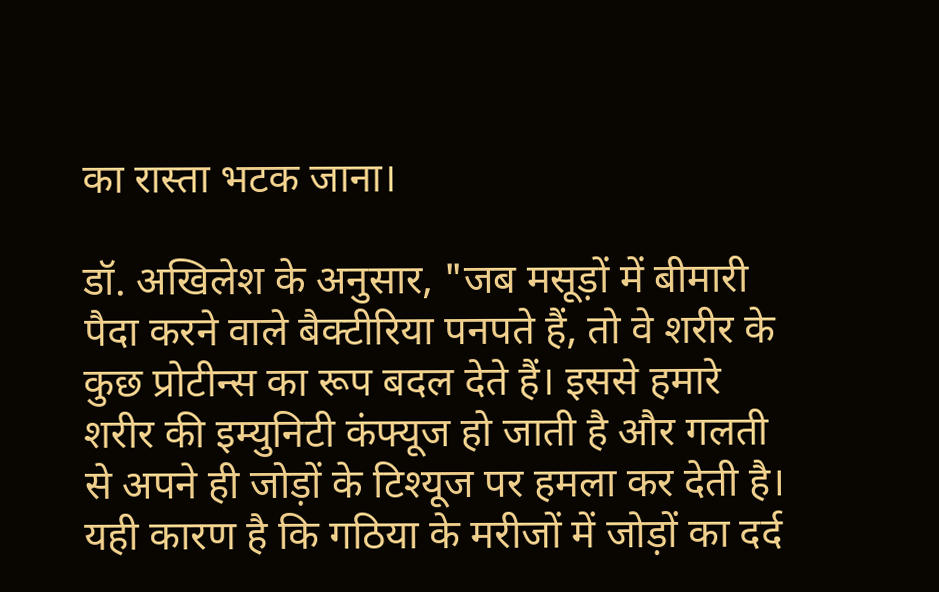का रास्ता भटक जाना।

डॉ. अखिलेश के अनुसार, "जब मसूड़ों में बीमारी पैदा करने वाले बैक्टीरिया पनपते हैं, तो वे शरीर के कुछ प्रोटीन्स का रूप बदल देते हैं। इससे हमारे शरीर की इम्युनिटी कंफ्यूज हो जाती है और गलती से अपने ही जोड़ों के टिश्यूज पर हमला कर देती है। यही कारण है कि गठिया के मरीजों में जोड़ों का दर्द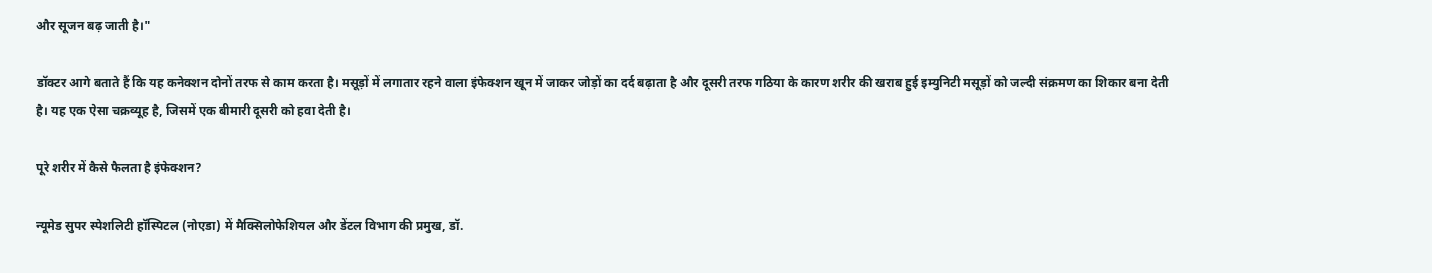और सूजन बढ़ जाती है।"

डॉक्टर आगे बताते हैं कि यह कनेक्शन दोनों तरफ से काम करता है। मसूड़ों में लगातार रहने वाला इंफेक्शन खून में जाकर जोड़ों का दर्द बढ़ाता है और दूसरी तरफ गठिया के कारण शरीर की खराब हुई इम्युनिटी मसूड़ों को जल्दी संक्रमण का शिकार बना देती है। यह एक ऐसा चक्रव्यूह है, जिसमें एक बीमारी दूसरी को हवा देती है।

पूरे शरीर में कैसे फैलता है इंफेक्शन?

न्यूमेड सुपर स्पेशलिटी हॉस्पिटल (नोएडा) में मैक्सिलोफेशियल और डेंटल विभाग की प्रमुख, डॉ.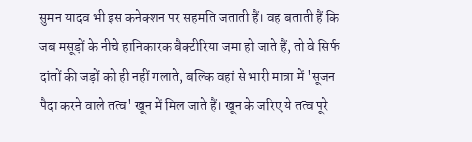सुमन यादव भी इस कनेक्शन पर सहमति जताती हैं। वह बताती हैं कि जब मसूड़ों के नीचे हानिकारक बैक्टीरिया जमा हो जाते हैं, तो वे सिर्फ दांतों की जड़ों को ही नहीं गलाते, बल्कि वहां से भारी मात्रा में 'सूजन पैदा करने वाले तत्व' खून में मिल जाते हैं। खून के जरिए ये तत्व पूरे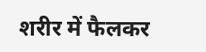शरीर में फैलकर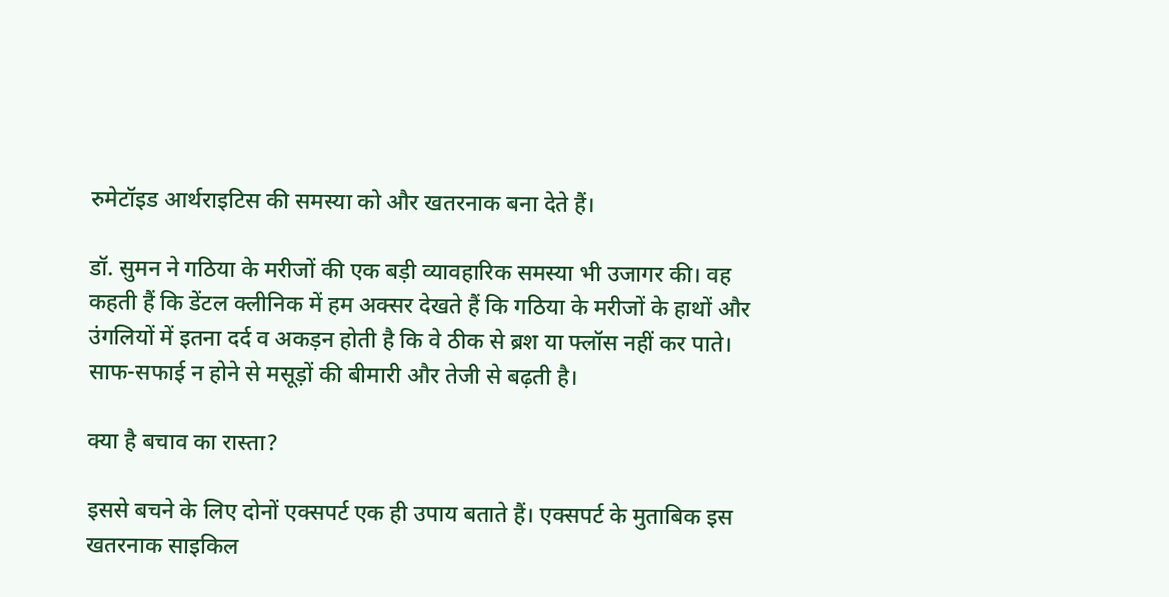रुमेटॉइड आर्थराइटिस की समस्या को और खतरनाक बना देते हैं।

डॉ. सुमन ने गठिया के मरीजों की एक बड़ी व्यावहारिक समस्या भी उजागर की। वह कहती हैं कि डेंटल क्लीनिक में हम अक्सर देखते हैं कि गठिया के मरीजों के हाथों और उंगलियों में इतना दर्द व अकड़न होती है कि वे ठीक से ब्रश या फ्लॉस नहीं कर पाते। साफ-सफाई न होने से मसूड़ों की बीमारी और तेजी से बढ़ती है।

क्या है बचाव का रास्ता?

इससे बचने के लिए दोनों एक्सपर्ट एक ही उपाय बताते हैं। एक्सपर्ट के मुताबिक इस खतरनाक साइकिल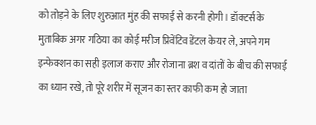को तोड़ने के लिए शुरुआत मुंह की सफाई से करनी होगी। डॉक्टर्स के मुताबिक अगर गठिया का कोई मरीज प्रिवेंटिव डेंटल केयर ले, अपने गम इन्फेक्शन का सही इलाज कराए और रोजाना ब्रश व दांतों के बीच की सफाई का ध्यान रखे, तो पूरे शरीर में सूजन का स्तर काफी कम हो जाता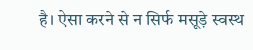है। ऐसा करने से न सिर्फ मसूड़े स्वस्थ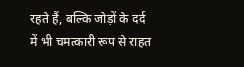रहते हैं, बल्कि जोड़ों के दर्द में भी चमत्कारी रूप से राहत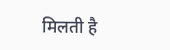मिलती है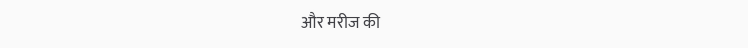और मरीज की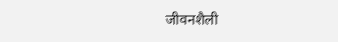जीवनशैली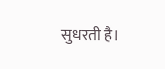सुधरती है।